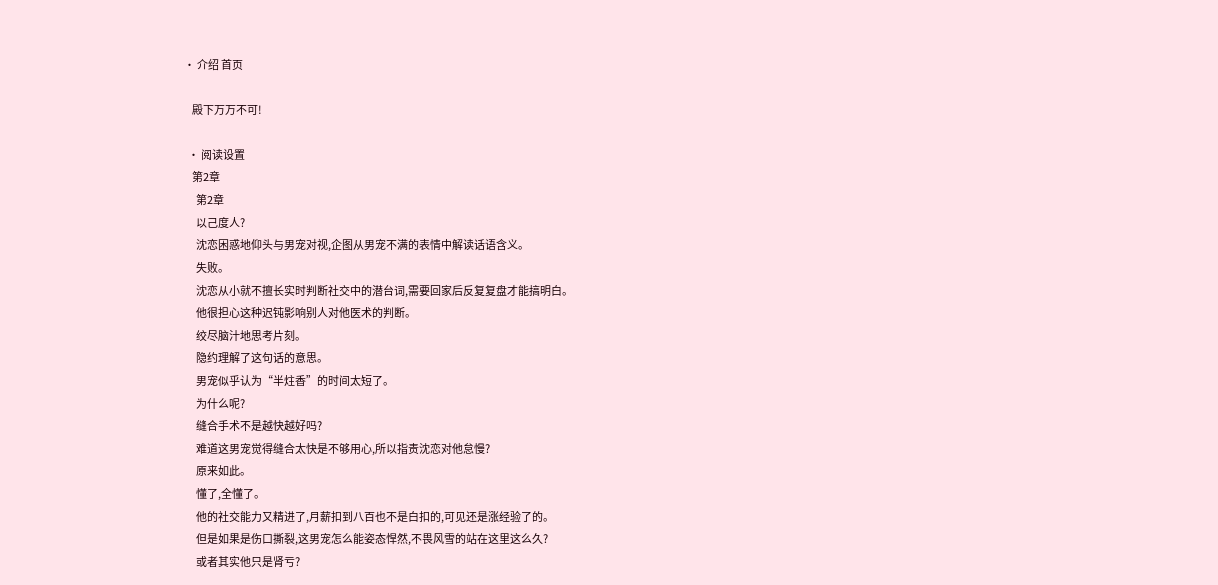• 介绍 首页

    殿下万万不可!

  • 阅读设置
    第2章
      第2章
      以己度人?
      沈恋困惑地仰头与男宠对视,企图从男宠不满的表情中解读话语含义。
      失败。
      沈恋从小就不擅长实时判断社交中的潜台词,需要回家后反复复盘才能搞明白。
      他很担心这种迟钝影响别人对他医术的判断。
      绞尽脑汁地思考片刻。
      隐约理解了这句话的意思。
      男宠似乎认为“半炷香”的时间太短了。
      为什么呢?
      缝合手术不是越快越好吗?
      难道这男宠觉得缝合太快是不够用心,所以指责沈恋对他怠慢?
      原来如此。
      懂了,全懂了。
      他的社交能力又精进了,月薪扣到八百也不是白扣的,可见还是涨经验了的。
      但是如果是伤口撕裂,这男宠怎么能姿态悍然,不畏风雪的站在这里这么久?
      或者其实他只是肾亏?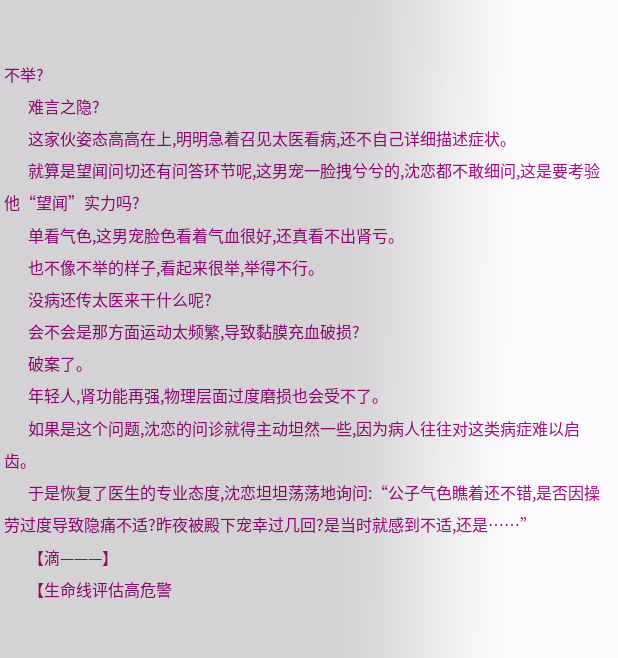不举?
      难言之隐?
      这家伙姿态高高在上,明明急着召见太医看病,还不自己详细描述症状。
      就算是望闻问切还有问答环节呢,这男宠一脸拽兮兮的,沈恋都不敢细问,这是要考验他“望闻”实力吗?
      单看气色,这男宠脸色看着气血很好,还真看不出肾亏。
      也不像不举的样子,看起来很举,举得不行。
      没病还传太医来干什么呢?
      会不会是那方面运动太频繁,导致黏膜充血破损?
      破案了。
      年轻人,肾功能再强,物理层面过度磨损也会受不了。
      如果是这个问题,沈恋的问诊就得主动坦然一些,因为病人往往对这类病症难以启齿。
      于是恢复了医生的专业态度,沈恋坦坦荡荡地询问:“公子气色瞧着还不错,是否因操劳过度导致隐痛不适?昨夜被殿下宠幸过几回?是当时就感到不适,还是……”
      【滴———】
      【生命线评估高危警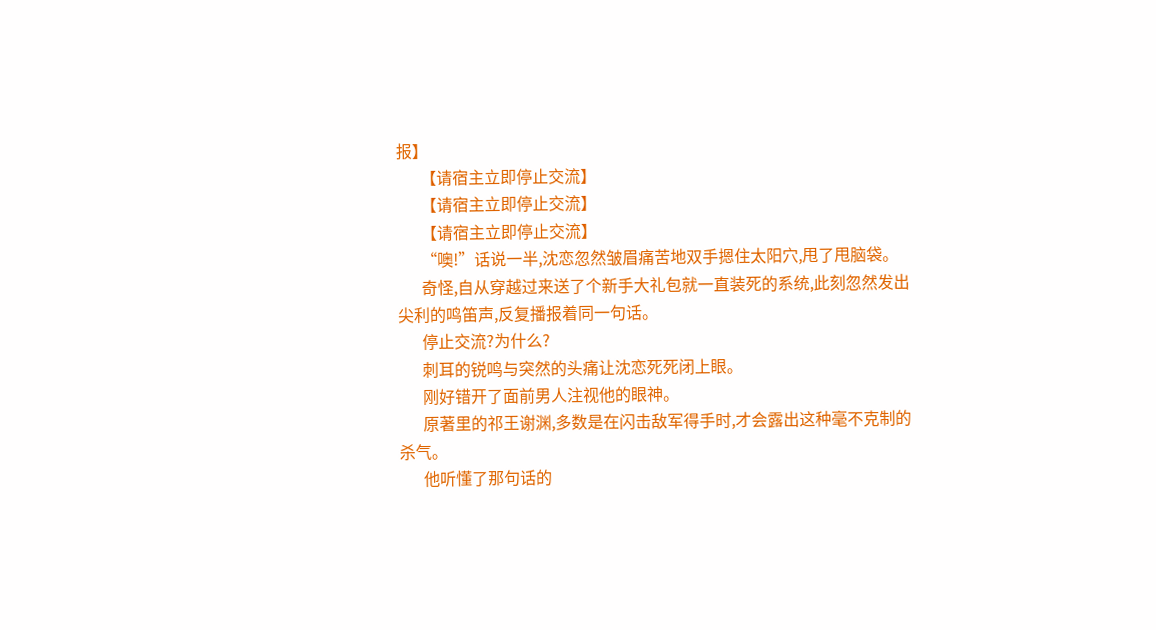报】
      【请宿主立即停止交流】
      【请宿主立即停止交流】
      【请宿主立即停止交流】
      “噢!”话说一半,沈恋忽然皱眉痛苦地双手摁住太阳穴,甩了甩脑袋。
      奇怪,自从穿越过来送了个新手大礼包就一直装死的系统,此刻忽然发出尖利的鸣笛声,反复播报着同一句话。
      停止交流?为什么?
      刺耳的锐鸣与突然的头痛让沈恋死死闭上眼。
      刚好错开了面前男人注视他的眼神。
      原著里的祁王谢渊,多数是在闪击敌军得手时,才会露出这种毫不克制的杀气。
      他听懂了那句话的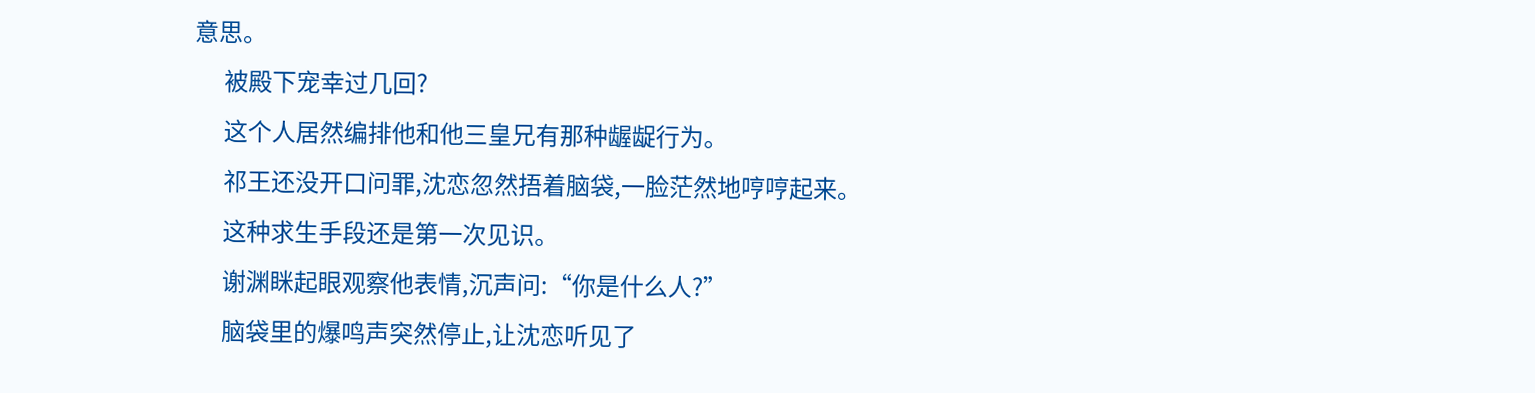意思。
      被殿下宠幸过几回?
      这个人居然编排他和他三皇兄有那种龌龊行为。
      祁王还没开口问罪,沈恋忽然捂着脑袋,一脸茫然地哼哼起来。
      这种求生手段还是第一次见识。
      谢渊眯起眼观察他表情,沉声问:“你是什么人?”
      脑袋里的爆鸣声突然停止,让沈恋听见了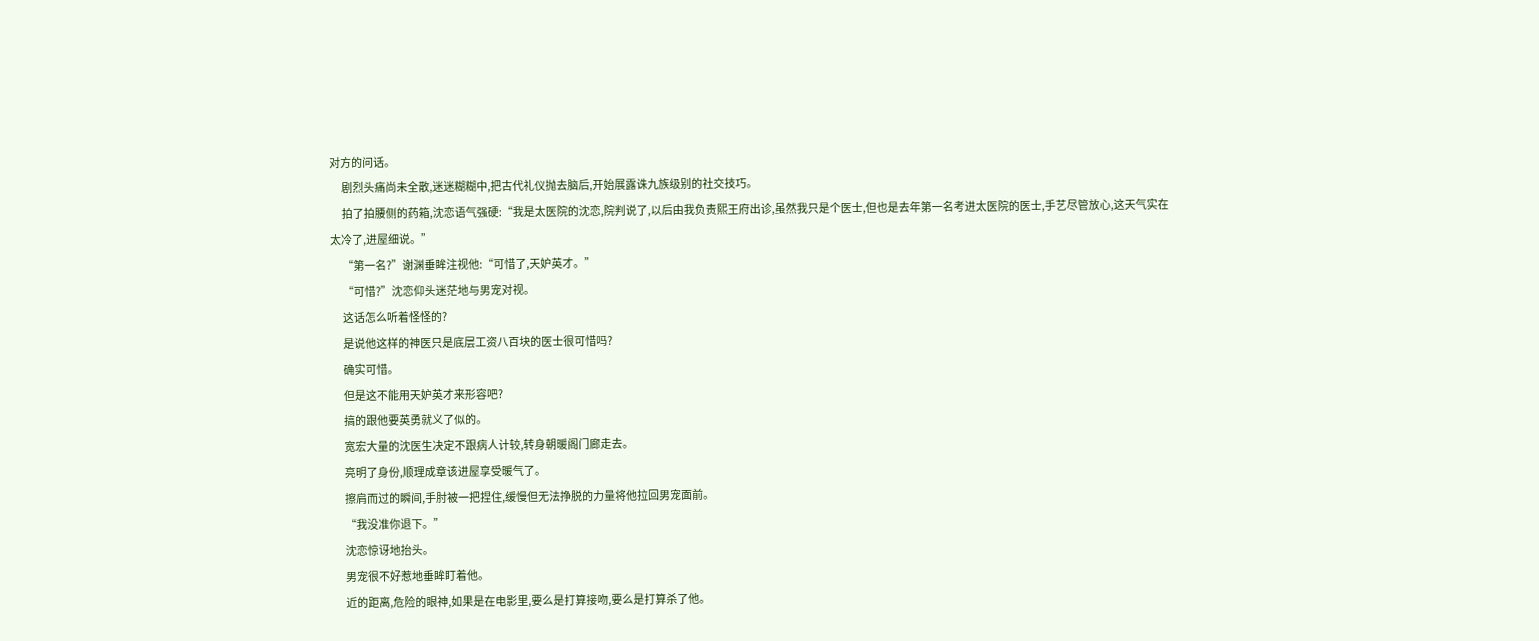对方的问话。
      剧烈头痛尚未全散,迷迷糊糊中,把古代礼仪抛去脑后,开始展露诛九族级别的社交技巧。
      拍了拍腰侧的药箱,沈恋语气强硬:“我是太医院的沈恋,院判说了,以后由我负责熙王府出诊,虽然我只是个医士,但也是去年第一名考进太医院的医士,手艺尽管放心,这天气实在太冷了,进屋细说。”
      “第一名?”谢渊垂眸注视他:“可惜了,天妒英才。”
      “可惜?”沈恋仰头迷茫地与男宠对视。
      这话怎么听着怪怪的?
      是说他这样的神医只是底层工资八百块的医士很可惜吗?
      确实可惜。
      但是这不能用天妒英才来形容吧?
      搞的跟他要英勇就义了似的。
      宽宏大量的沈医生决定不跟病人计较,转身朝暖阁门廊走去。
      亮明了身份,顺理成章该进屋享受暖气了。
      擦肩而过的瞬间,手肘被一把捏住,缓慢但无法挣脱的力量将他拉回男宠面前。
      “我没准你退下。”
      沈恋惊讶地抬头。
      男宠很不好惹地垂眸盯着他。
      近的距离,危险的眼神,如果是在电影里,要么是打算接吻,要么是打算杀了他。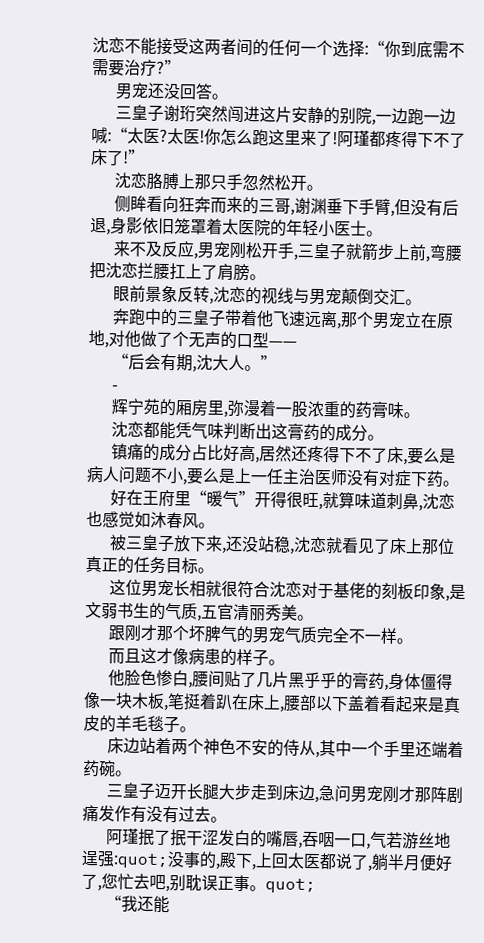沈恋不能接受这两者间的任何一个选择:“你到底需不需要治疗?”
      男宠还没回答。
      三皇子谢珩突然闯进这片安静的别院,一边跑一边喊:“太医?太医!你怎么跑这里来了!阿瑾都疼得下不了床了!”
      沈恋胳膊上那只手忽然松开。
      侧眸看向狂奔而来的三哥,谢渊垂下手臂,但没有后退,身影依旧笼罩着太医院的年轻小医士。
      来不及反应,男宠刚松开手,三皇子就箭步上前,弯腰把沈恋拦腰扛上了肩膀。
      眼前景象反转,沈恋的视线与男宠颠倒交汇。
      奔跑中的三皇子带着他飞速远离,那个男宠立在原地,对他做了个无声的口型——
      “后会有期,沈大人。”
      -
      辉宁苑的厢房里,弥漫着一股浓重的药膏味。
      沈恋都能凭气味判断出这膏药的成分。
      镇痛的成分占比好高,居然还疼得下不了床,要么是病人问题不小,要么是上一任主治医师没有对症下药。
      好在王府里“暖气”开得很旺,就算味道刺鼻,沈恋也感觉如沐春风。
      被三皇子放下来,还没站稳,沈恋就看见了床上那位真正的任务目标。
      这位男宠长相就很符合沈恋对于基佬的刻板印象,是文弱书生的气质,五官清丽秀美。
      跟刚才那个坏脾气的男宠气质完全不一样。
      而且这才像病患的样子。
      他脸色惨白,腰间贴了几片黑乎乎的膏药,身体僵得像一块木板,笔挺着趴在床上,腰部以下盖着看起来是真皮的羊毛毯子。
      床边站着两个神色不安的侍从,其中一个手里还端着药碗。
      三皇子迈开长腿大步走到床边,急问男宠刚才那阵剧痛发作有没有过去。
      阿瑾抿了抿干涩发白的嘴唇,吞咽一口,气若游丝地逞强:quot;没事的,殿下,上回太医都说了,躺半月便好了,您忙去吧,别耽误正事。quot;
      “我还能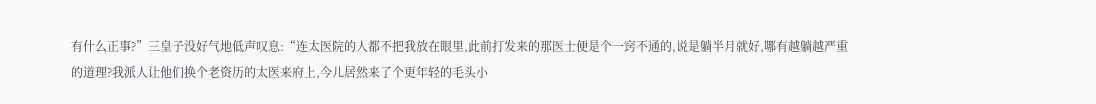有什么正事?”三皇子没好气地低声叹息:“连太医院的人都不把我放在眼里,此前打发来的那医士便是个一窍不通的,说是躺半月就好,哪有越躺越严重的道理?我派人让他们换个老资历的太医来府上,今儿居然来了个更年轻的毛头小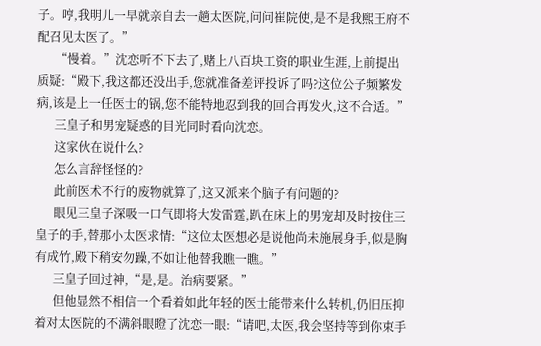子。哼,我明儿一早就亲自去一趟太医院,问问崔院使,是不是我熙王府不配召见太医了。”
      “慢着。”沈恋听不下去了,赌上八百块工资的职业生涯,上前提出质疑:“殿下,我这都还没出手,您就准备差评投诉了吗?这位公子频繁发病,该是上一任医士的锅,您不能特地忍到我的回合再发火,这不合适。”
      三皇子和男宠疑惑的目光同时看向沈恋。
      这家伙在说什么?
      怎么言辞怪怪的?
      此前医术不行的废物就算了,这又派来个脑子有问题的?
      眼见三皇子深吸一口气即将大发雷霆,趴在床上的男宠却及时按住三皇子的手,替那小太医求情:“这位太医想必是说他尚未施展身手,似是胸有成竹,殿下稍安勿躁,不如让他替我瞧一瞧。”
      三皇子回过神,“是,是。治病要紧。”
      但他显然不相信一个看着如此年轻的医士能带来什么转机,仍旧压抑着对太医院的不满斜眼瞪了沈恋一眼:“请吧,太医,我会坚持等到你束手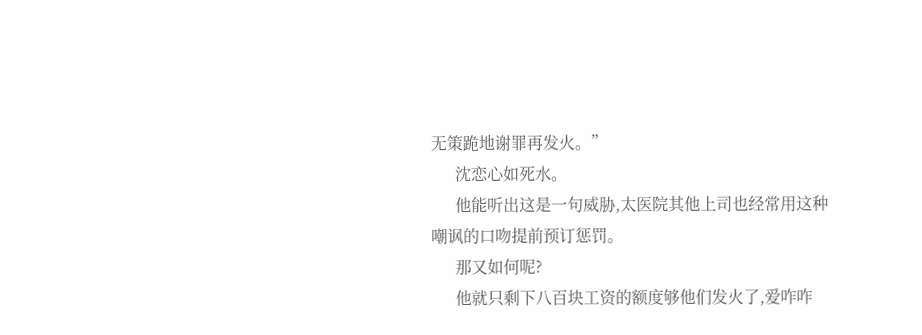无策跪地谢罪再发火。”
      沈恋心如死水。
      他能听出这是一句威胁,太医院其他上司也经常用这种嘲讽的口吻提前预订惩罚。
      那又如何呢?
      他就只剩下八百块工资的额度够他们发火了,爱咋咋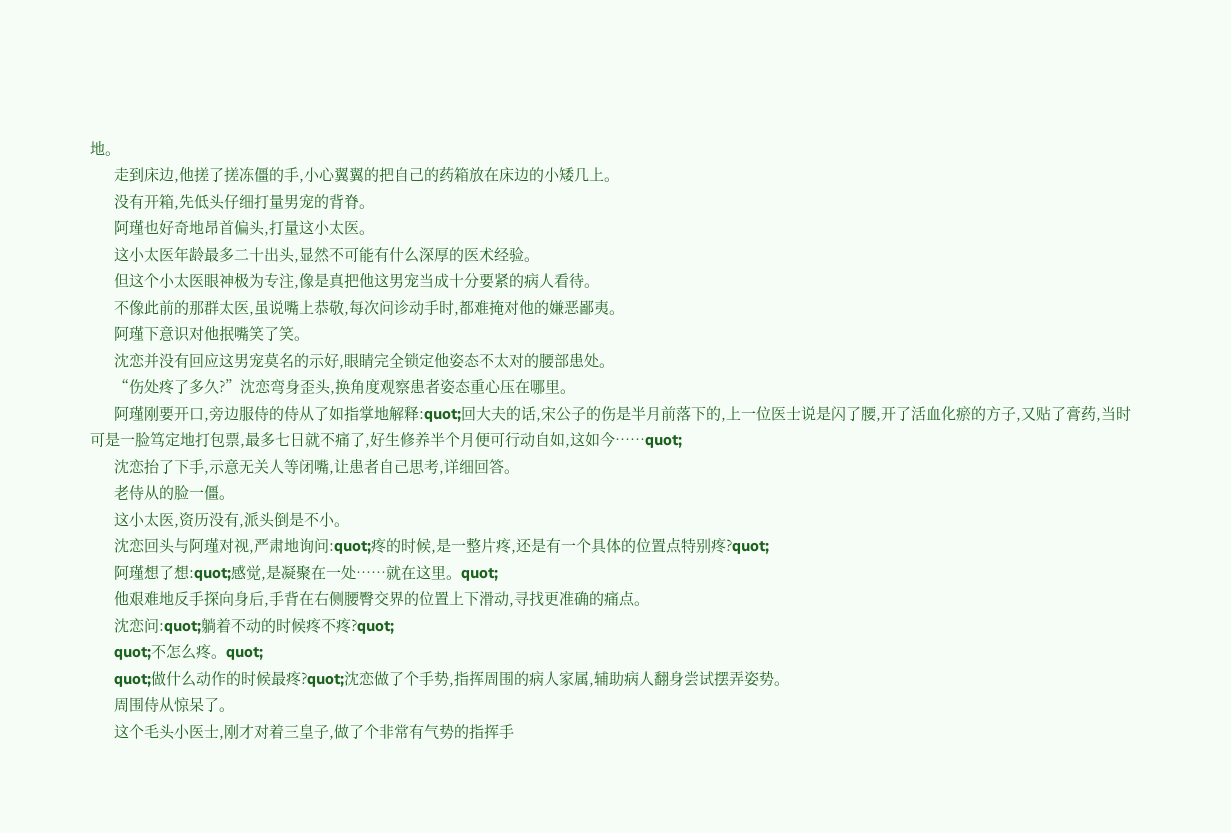地。
      走到床边,他搓了搓冻僵的手,小心翼翼的把自己的药箱放在床边的小矮几上。
      没有开箱,先低头仔细打量男宠的背脊。
      阿瑾也好奇地昂首偏头,打量这小太医。
      这小太医年龄最多二十出头,显然不可能有什么深厚的医术经验。
      但这个小太医眼神极为专注,像是真把他这男宠当成十分要紧的病人看待。
      不像此前的那群太医,虽说嘴上恭敬,每次问诊动手时,都难掩对他的嫌恶鄙夷。
      阿瑾下意识对他抿嘴笑了笑。
      沈恋并没有回应这男宠莫名的示好,眼睛完全锁定他姿态不太对的腰部患处。
      “伤处疼了多久?”沈恋弯身歪头,换角度观察患者姿态重心压在哪里。
      阿瑾刚要开口,旁边服侍的侍从了如指掌地解释:quot;回大夫的话,宋公子的伤是半月前落下的,上一位医士说是闪了腰,开了活血化瘀的方子,又贴了膏药,当时可是一脸笃定地打包票,最多七日就不痛了,好生修养半个月便可行动自如,这如今……quot;
      沈恋抬了下手,示意无关人等闭嘴,让患者自己思考,详细回答。
      老侍从的脸一僵。
      这小太医,资历没有,派头倒是不小。
      沈恋回头与阿瑾对视,严肃地询问:quot;疼的时候,是一整片疼,还是有一个具体的位置点特别疼?quot;
      阿瑾想了想:quot;感觉,是凝聚在一处……就在这里。quot;
      他艰难地反手探向身后,手背在右侧腰臀交界的位置上下滑动,寻找更准确的痛点。
      沈恋问:quot;躺着不动的时候疼不疼?quot;
      quot;不怎么疼。quot;
      quot;做什么动作的时候最疼?quot;沈恋做了个手势,指挥周围的病人家属,辅助病人翻身尝试摆弄姿势。
      周围侍从惊呆了。
      这个毛头小医士,刚才对着三皇子,做了个非常有气势的指挥手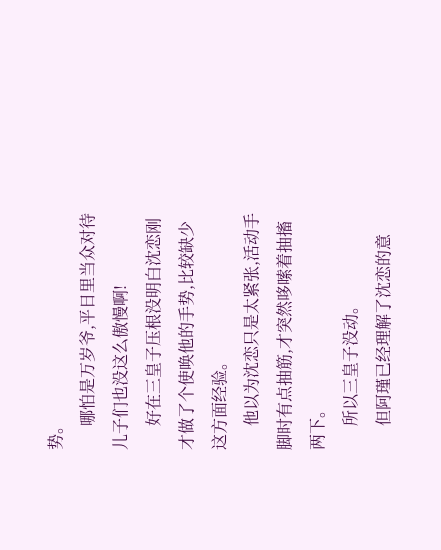势。
      哪怕是万岁爷,平日里当众对待儿子们也没这么傲慢啊!
      好在三皇子压根没明白沈恋刚才做了个使唤他的手势,比较缺少这方面经验。
      他以为沈恋只是太紧张,活动手脚时有点抽筋,才突然哆嗦着抽搐两下。
      所以三皇子没动。
      但阿瑾已经理解了沈恋的意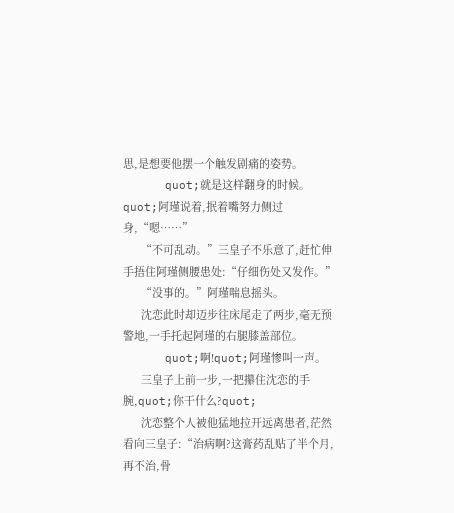思,是想要他摆一个触发剧痛的姿势。
      quot;就是这样翻身的时候。quot;阿瑾说着,抿着嘴努力侧过身,“嗯……”
      “不可乱动。”三皇子不乐意了,赶忙伸手捂住阿瑾侧腰患处:“仔细伤处又发作。”
      “没事的。”阿瑾喘息摇头。
      沈恋此时却迈步往床尾走了两步,毫无预警地,一手托起阿瑾的右腿膝盖部位。
      quot;啊!quot;阿瑾惨叫一声。
      三皇子上前一步,一把攥住沈恋的手腕,quot;你干什么?quot;
      沈恋整个人被他猛地拉开远离患者,茫然看向三皇子:“治病啊?这膏药乱贴了半个月,再不治,骨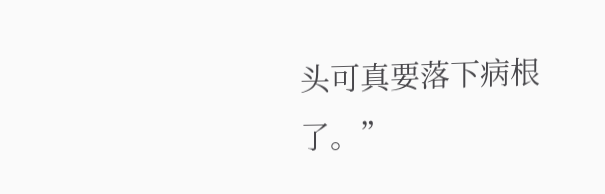头可真要落下病根了。”